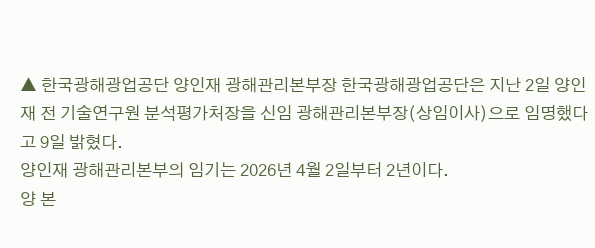▲ 한국광해광업공단 양인재 광해관리본부장 한국광해광업공단은 지난 2일 양인재 전 기술연구원 분석평가처장을 신임 광해관리본부장(상임이사)으로 임명했다고 9일 밝혔다.
양인재 광해관리본부의 임기는 2026년 4월 2일부터 2년이다.
양 본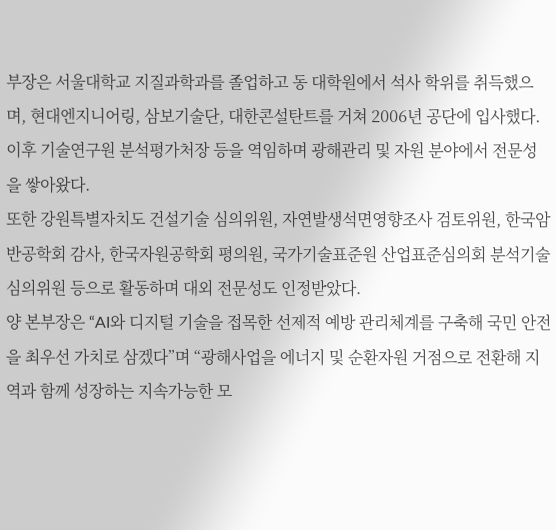부장은 서울대학교 지질과학과를 졸업하고 동 대학원에서 석사 학위를 취득했으며, 현대엔지니어링, 삼보기술단, 대한콘설탄트를 거쳐 2006년 공단에 입사했다. 이후 기술연구원 분석평가처장 등을 역임하며 광해관리 및 자원 분야에서 전문성을 쌓아왔다.
또한 강원특별자치도 건설기술 심의위원, 자연발생석면영향조사 검토위원, 한국암반공학회 감사, 한국자원공학회 평의원, 국가기술표준원 산업표준심의회 분석기술심의위원 등으로 활동하며 대외 전문성도 인정받았다.
양 본부장은 “AI와 디지털 기술을 접목한 선제적 예방 관리체계를 구축해 국민 안전을 최우선 가치로 삼겠다”며 “광해사업을 에너지 및 순환자원 거점으로 전환해 지역과 함께 성장하는 지속가능한 모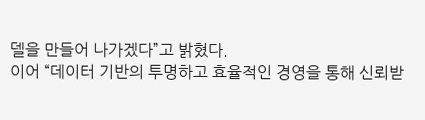델을 만들어 나가겠다”고 밝혔다.
이어 “데이터 기반의 투명하고 효율적인 경영을 통해 신뢰받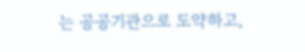는 공공기관으로 도약하고,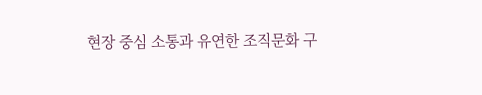현장 중심 소통과 유연한 조직문화 구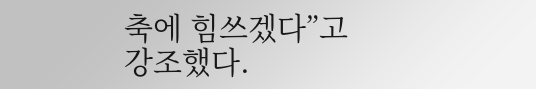축에 힘쓰겠다”고 강조했다.